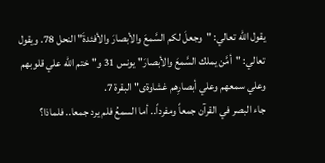يقول الله تعالي: "وجعلَ لكم السَّمعَ والأبصارَ والأفئدةَ" النحل 78. ويقول تعالي: "أمَّن يملك السَّمعَ والأبصارَ" يونس 31 و"ختم الله علي قلوبهم وعلي سمعهم وعلي أبصارِهم غشاوةى" البقرة 7.
جاء البصر في القرآن جمعاً ومفرداً.. أما السمعُ فلم يرد جمعا.. فلماذا؟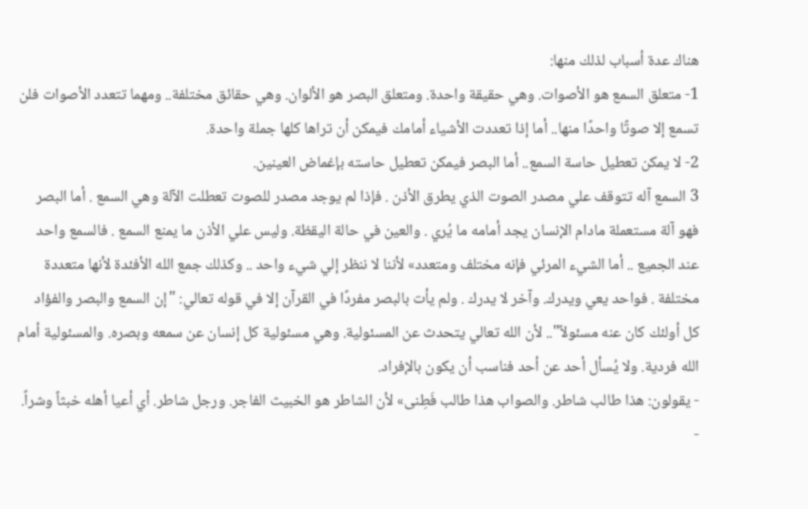هناك عدة أسباب لذلك منها:
1- متعلق السمع هو الأصوات. وهي حقيقة واحدة. ومتعلق البصر هو الألوان. وهي حقائق مختلفة.. ومهما تتعدد الأصوات فلن تسمع إلا صوتًا واحدًا منها.. أما إذا تعددت الأشياء أمامك فيمكن أن تراها كلها جملة واحدة.
2- لا يمكن تعطيل حاسة السمع.. أما البصر فيمكن تعطيل حاسته بإغماض العينين.
3 السمع آله تتوقف علي مصدر الصوت الذي يطرق الأذن . فإذا لم يوجد مصدر للصوت تعطلت الآلة وهي السمع . أما البصر فهو آلة مستعملة مادام الإنسان يجد أمامه ما يُري . والعين في حالة اليقظة. وليس علي الأذن ما يمنع السمع . فالسمع واحد عند الجميع .. أما الشيء المرئي فإنه مختلف ومتعدد» لأننا لا ننظر إلي شيء واحد .. وكذلك جمع الله الأفئدة لأنها متعددة مختلفة . فواحد يعي ويدرك. وآخر لا يدرك . ولم يأت بالبصر مفردًا في القرآن إلا في قوله تعالي: "إن السمع والبصر والفؤاد كل أولئك كان عنه مسئولاً".. لأن الله تعالي يتحدث عن المسئولية. وهي مسئولية كل إنسان عن سمعه وبصره. والمسئولية أمام الله فردية. ولا يُسأل أحد عن أحد فناسب أن يكون بالإفراد.
- يقولون: هذا طالب شاطر. والصواب هذا طالب فَطِنى» لأن الشاطر هو الخبيث الفاجر. ورجل شاطر. أي أعيا أهله خبثاً وشراً.
-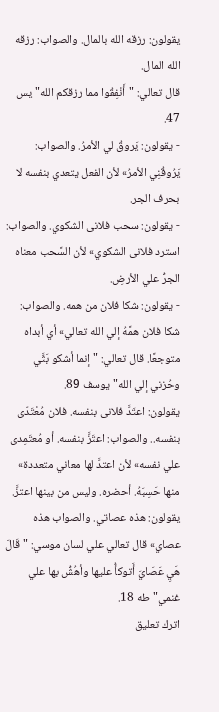يقولون: رزقه الله بالمال. والصواب: رزقه الله المال.
قال تعالي: "أَنْفِقُوا مما رزقكم الله" يس 47.
- يقولون: يَروقُ لي الأمرُ. والصواب: يَرُوقُنِي الأمرُ» لأن الفعل يتعدي بنفسه لا بحرف الجر.
- يقولون: سحب فلانى الشكوي. والصواب: استرد فلانى الشكوي» لأن السَّحب معناه الجرُّ علي الأرضِ.
- يقولون: شكا فلان من همه. والصواب: شكا فلان همَّهُ إلي الله تعالي» أي أبداه متوجعًا. قال تعالي: "إنما أشكو بَثَّي وحُزني إلي الله" يوسف 89.
يقولون: اعتَدَّ فلانى بنفسه. فلان مُعْتَدّى بنفسه.. والصواب: اعتَزَّ بنفسه. أو مُعتَمِدى علي نفسه» لأن اعتدَّ لها معاني متعددة» منها حَسِبَهُ. أحضره. وليس من بينها اعتزَّ.
يقولون: هذه عصاتي. والصواب هذه عصاي» قال تعالي علي لسان موسي: "قَالَ هَيِ عَصَايَ أَتوكأُ عليها وأهُشُّ بها علي غنمي" طه 18.
اترك تعليق